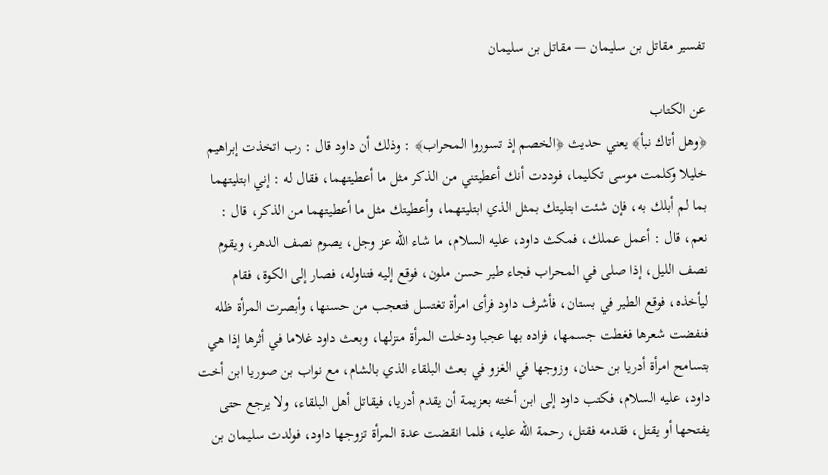تفسير مقاتل بن سليمان — مقاتل بن سليمان

عن الكتاب
﴿وهل أتاك نبأ﴾ يعني حديث ﴿الخصم إذ تسوروا المحراب﴾ : وذلك أن داود قال : رب اتخذت إبراهيم خليلا وكلمت موسى تكليما، فوددت أنك أعطيتني من الذكر مثل ما أعطيتهما، فقال له : إني ابتليتهما بما لم أبلك به، فإن شئت ابتليتك بمثل الذي ابتليتهما، وأعطيتك مثل ما أعطيتهما من الذكر، قال : نعم، قال : أعمل عملك، فمكث داود، عليه السلام، ما شاء الله عز وجل، يصوم نصف الدهر، ويقوم نصف الليل، إذا صلى في المحراب فجاء طير حسن ملون، فوقع إليه فتناوله، فصار إلى الكوة، فقام ليأخذه، فوقع الطير في بستان، فأشرف داود فرأى امرأة تغتسل فتعجب من حسنها، وأبصرت المرأة ظله فنفضت شعرها فغطت جسمها، فزاده بها عجبا ودخلت المرأة منزلها، وبعث داود غلاما في أثرها إذا هي بتسامح امرأة أدريا بن حنان، وزوجها في الغزو في بعث البلقاء الذي بالشام، مع نواب بن صوريا ابن أخت داود، عليه السلام، فكتب داود إلى ابن أخته بعزيمة أن يقدم أدريا، فيقاتل أهل البلقاء، ولا يرجع حتى يفتحها أو يقتل، فقدمه فقتل، رحمة الله عليه، فلما انقضت عدة المرأة تزوجها داود، فولدت سليمان بن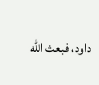داود، فبعث الله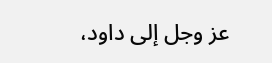عز وجل إلى داود،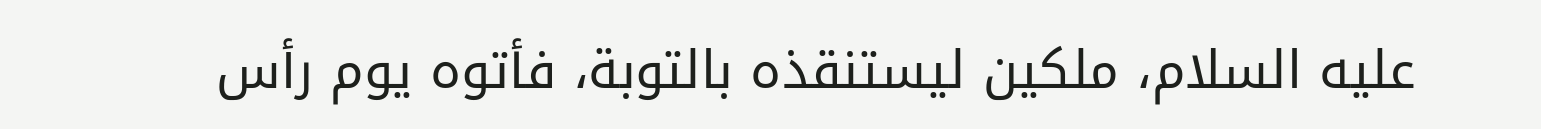عليه السلام، ملكين ليستنقذه بالتوبة، فأتوه يوم رأس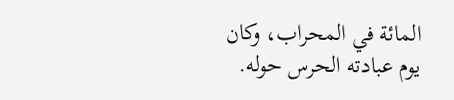المائة في المحراب، وكان يوم عبادته الحرس حوله.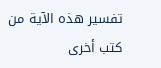تفسير هذه الآية من كتب أخرى